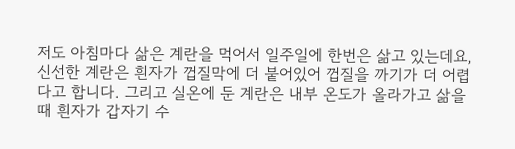저도 아침마다 삶은 계란을 먹어서 일주일에 한번은 삶고 있는데요, 신선한 계란은 흰자가 껍질막에 더 붙어있어 껍질을 까기가 더 어렵다고 합니다. 그리고 실온에 둔 계란은 내부 온도가 올라가고 삶을때 흰자가 갑자기 수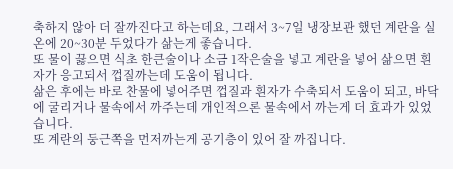축하지 않아 더 잘까진다고 하는데요, 그래서 3~7일 냉장보관 했던 계란을 실온에 20~30분 두었다가 삶는게 좋습니다.
또 물이 끓으면 식초 한큰술이나 소금 1작은술을 넣고 계란을 넣어 삶으면 흰자가 응고되서 껍질까는데 도움이 됩니다.
삶은 후에는 바로 찬물에 넣어주면 껍질과 흰자가 수축되서 도움이 되고, 바닥에 굴리거나 물속에서 까주는데 개인적으론 물속에서 까는게 더 효과가 있었습니다.
또 계란의 둥근쪽을 먼저까는게 공기층이 있어 잘 까집니다.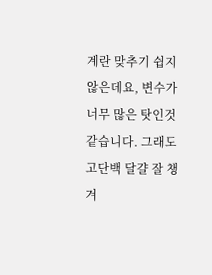계란 맞추기 쉽지 않은데요, 변수가 너무 많은 탓인것 같습니다. 그래도 고단백 달걀 잘 챙겨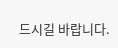드시길 바랍니다.